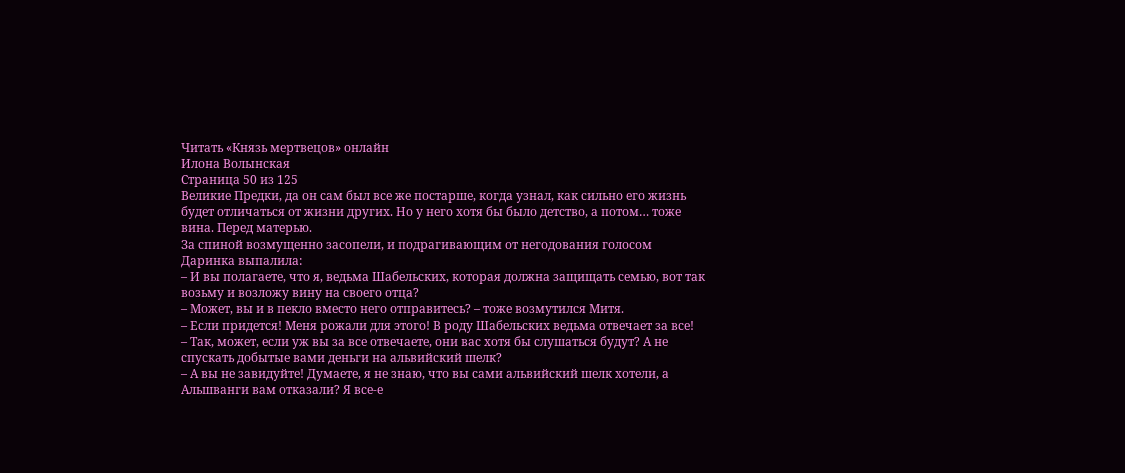Читать «Князь мертвецов» онлайн
Илона Волынская
Страница 50 из 125
Великие Предки, да он сам был все же постарше, когда узнал, как сильно его жизнь будет отличаться от жизни других. Но у него хотя бы было детство, а потом… тоже вина. Перед матерью.
За спиной возмущенно засопели, и подрагивающим от негодования голосом Даринка выпалила:
– И вы полагаете, что я, ведьма Шабельских, которая должна защищать семью, вот так возьму и возложу вину на своего отца?
– Может, вы и в пекло вместо него отправитесь? – тоже возмутился Митя.
– Если придется! Меня рожали для этого! В роду Шабельских ведьма отвечает за все!
– Так, может, если уж вы за все отвечаете, они вас хотя бы слушаться будут? А не спускать добытые вами деньги на альвийский шелк?
– А вы не завидуйте! Думаете, я не знаю, что вы сами альвийский шелк хотели, а Альшванги вам отказали? Я все-е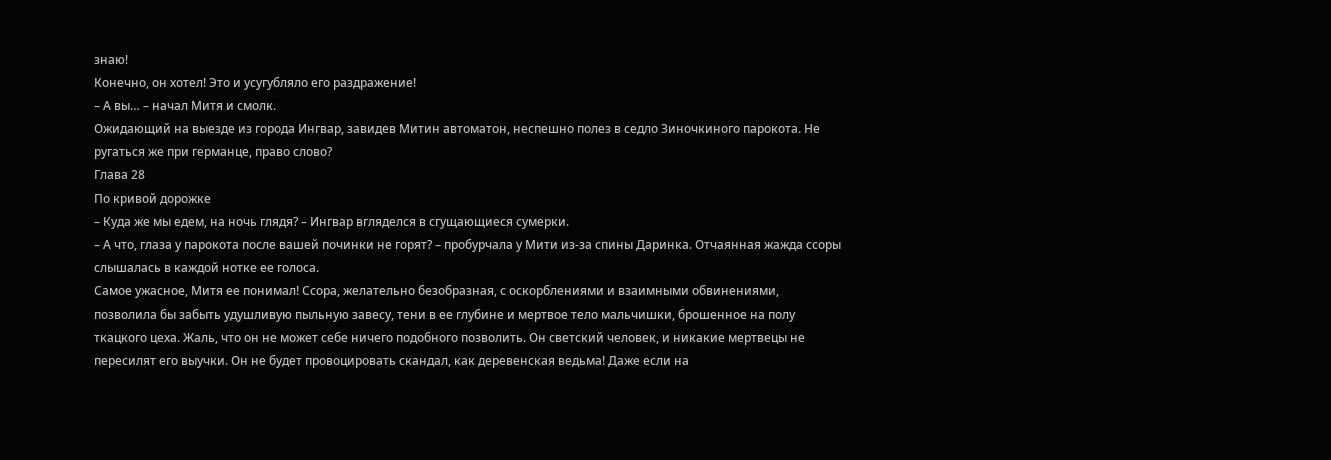знаю!
Конечно, он хотел! Это и усугубляло его раздражение!
– А вы… – начал Митя и смолк.
Ожидающий на выезде из города Ингвар, завидев Митин автоматон, неспешно полез в седло Зиночкиного парокота. Не ругаться же при германце, право слово?
Глава 28
По кривой дорожке
– Куда же мы едем, на ночь глядя? – Ингвар вгляделся в сгущающиеся сумерки.
– А что, глаза у парокота после вашей починки не горят? – пробурчала у Мити из-за спины Даринка. Отчаянная жажда ссоры слышалась в каждой нотке ее голоса.
Самое ужасное, Митя ее понимал! Ссора, желательно безобразная, с оскорблениями и взаимными обвинениями, позволила бы забыть удушливую пыльную завесу, тени в ее глубине и мертвое тело мальчишки, брошенное на полу ткацкого цеха. Жаль, что он не может себе ничего подобного позволить. Он светский человек, и никакие мертвецы не пересилят его выучки. Он не будет провоцировать скандал, как деревенская ведьма! Даже если на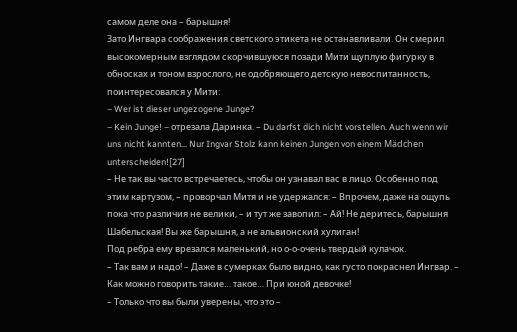самом деле она – барышня!
Зато Ингвара соображения светского этикета не останавливали. Он смерил высокомерным взглядом скорчившуюся позади Мити щуплую фигурку в обносках и тоном взрослого, не одобряющего детскую невоспитанность, поинтересовался у Мити:
– Wer ist dieser ungezogene Junge?
– Kein Junge! – отрезала Даринка. – Du darfst dich nicht vorstellen. Auch wenn wir uns nicht kannten… Nur Ingvar Stolz kann keinen Jungen von einem Mädchen unterscheiden![27]
– Не так вы часто встречаетесь, чтобы он узнавал вас в лицо. Особенно под этим картузом, – проворчал Митя и не удержался: – Впрочем, даже на ощупь пока что различия не велики, – и тут же завопил: – Ай! Не деритесь, барышня Шабельская! Вы же барышня, а не альвионский хулиган!
Под ребра ему врезался маленький, но о-о-очень твердый кулачок.
– Так вам и надо! – Даже в сумерках было видно, как густо покраснел Ингвар. – Как можно говорить такие… такое… При юной девочке!
– Только что вы были уверены, что это –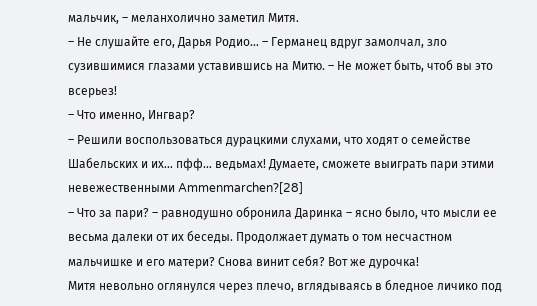мальчик, – меланхолично заметил Митя.
– Не слушайте его, Дарья Родио… – Германец вдруг замолчал, зло сузившимися глазами уставившись на Митю. – Не может быть, чтоб вы это всерьез!
– Что именно, Ингвар?
– Решили воспользоваться дурацкими слухами, что ходят о семействе Шабельских и их… пфф… ведьмах! Думаете, сможете выиграть пари этими невежественными Ammenmarchen?[28]
– Что за пари? – равнодушно обронила Даринка – ясно было, что мысли ее весьма далеки от их беседы. Продолжает думать о том несчастном мальчишке и его матери? Снова винит себя? Вот же дурочка!
Митя невольно оглянулся через плечо, вглядываясь в бледное личико под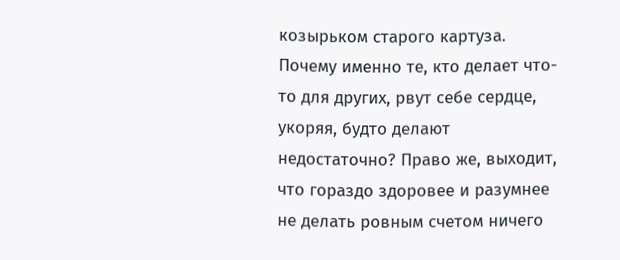козырьком старого картуза. Почему именно те, кто делает что-то для других, рвут себе сердце, укоряя, будто делают недостаточно? Право же, выходит, что гораздо здоровее и разумнее не делать ровным счетом ничего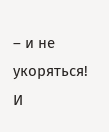– и не укоряться! И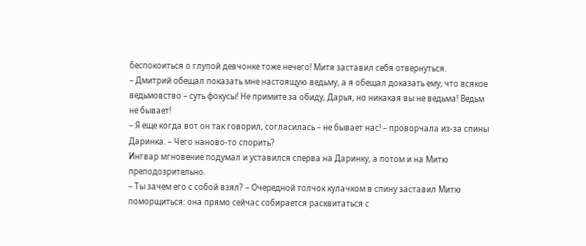беспокоиться о глупой девчонке тоже нечего! Митя заставил себя отвернуться.
– Дмитрий обещал показать мне настоящую ведьму, а я обещал доказать ему, что всякое ведьмовство – суть фокусы! Не примите за обиду, Дарья, но никакая вы не ведьма! Ведьм не бывает!
– Я еще когда вот он так говорил, согласилась – не бывает нас! – проворчала из-за спины Даринка. – Чего наново-то спорить?
Ингвар мгновение подумал и уставился сперва на Даринку, а потом и на Митю преподозрительно.
– Ты зачем его с собой взял? – Очередной толчок кулачком в спину заставил Митю поморщиться: она прямо сейчас собирается расквитаться с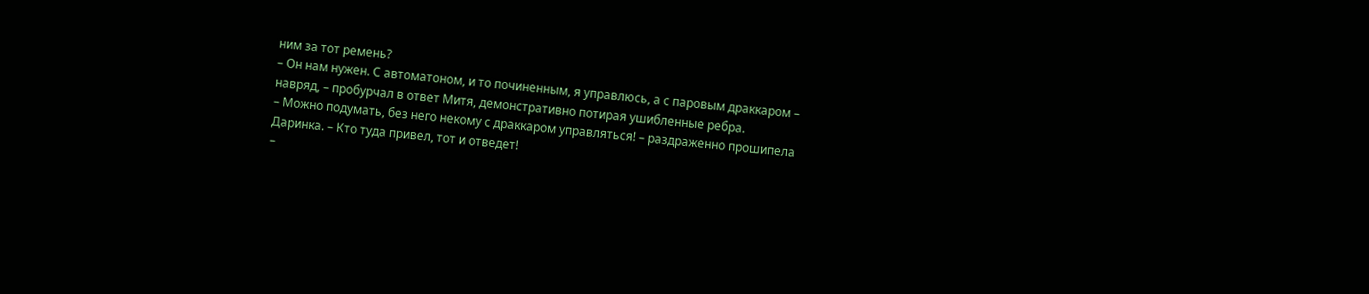ним за тот ремень?
– Он нам нужен. С автоматоном, и то починенным, я управлюсь, а с паровым драккаром – навряд, – пробурчал в ответ Митя, демонстративно потирая ушибленные ребра.
– Можно подумать, без него некому с драккаром управляться! – раздраженно прошипела Даринка. – Кто туда привел, тот и отведет!
–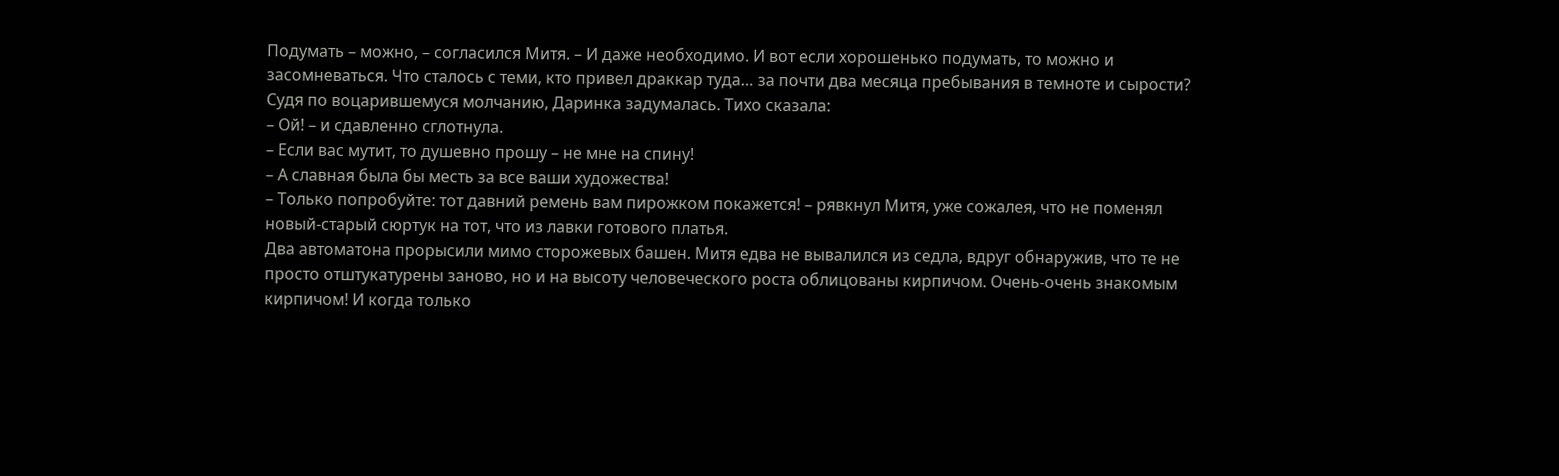Подумать – можно, – согласился Митя. – И даже необходимо. И вот если хорошенько подумать, то можно и засомневаться. Что сталось с теми, кто привел драккар туда… за почти два месяца пребывания в темноте и сырости?
Судя по воцарившемуся молчанию, Даринка задумалась. Тихо сказала:
– Ой! – и сдавленно сглотнула.
– Если вас мутит, то душевно прошу – не мне на спину!
– А славная была бы месть за все ваши художества!
– Только попробуйте: тот давний ремень вам пирожком покажется! – рявкнул Митя, уже сожалея, что не поменял новый-старый сюртук на тот, что из лавки готового платья.
Два автоматона прорысили мимо сторожевых башен. Митя едва не вывалился из седла, вдруг обнаружив, что те не просто отштукатурены заново, но и на высоту человеческого роста облицованы кирпичом. Очень-очень знакомым кирпичом! И когда только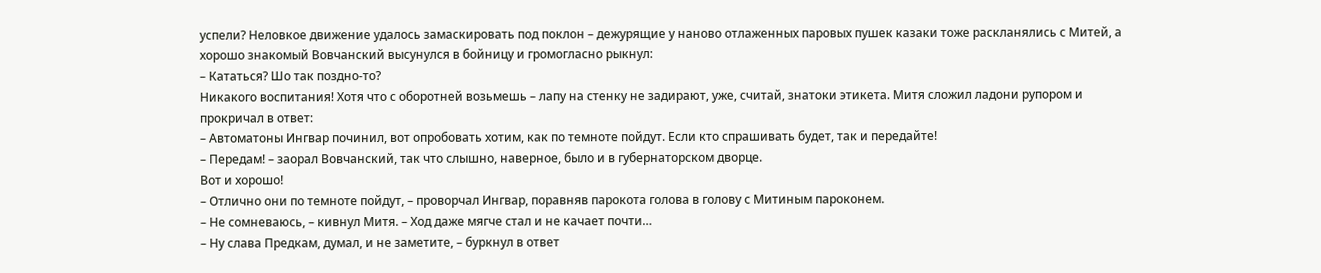успели? Неловкое движение удалось замаскировать под поклон – дежурящие у наново отлаженных паровых пушек казаки тоже раскланялись с Митей, а хорошо знакомый Вовчанский высунулся в бойницу и громогласно рыкнул:
– Кататься? Шо так поздно-то?
Никакого воспитания! Хотя что с оборотней возьмешь – лапу на стенку не задирают, уже, считай, знатоки этикета. Митя сложил ладони рупором и прокричал в ответ:
– Автоматоны Ингвар починил, вот опробовать хотим, как по темноте пойдут. Если кто спрашивать будет, так и передайте!
– Передам! – заорал Вовчанский, так что слышно, наверное, было и в губернаторском дворце.
Вот и хорошо!
– Отлично они по темноте пойдут, – проворчал Ингвар, поравняв парокота голова в голову с Митиным пароконем.
– Не сомневаюсь, – кивнул Митя. – Ход даже мягче стал и не качает почти…
– Ну слава Предкам, думал, и не заметите, – буркнул в ответ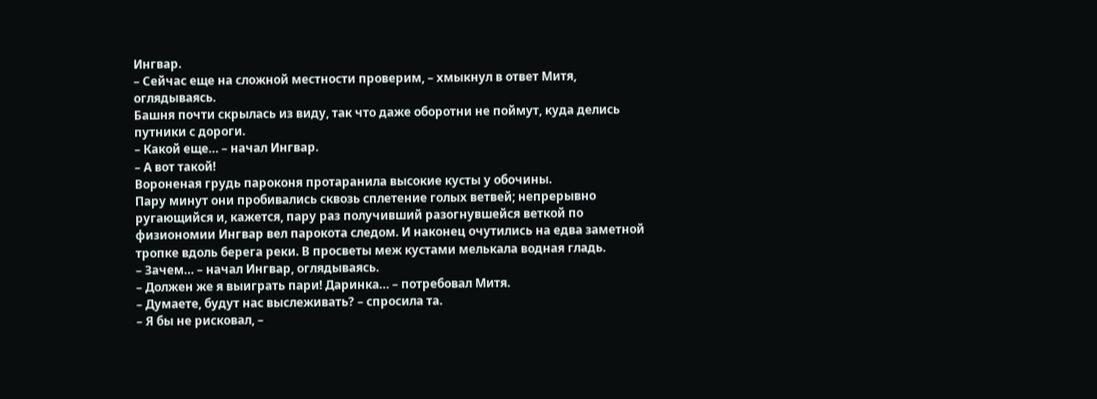Ингвар.
– Сейчас еще на сложной местности проверим, – хмыкнул в ответ Митя, оглядываясь.
Башня почти скрылась из виду, так что даже оборотни не поймут, куда делись путники с дороги.
– Какой еще… – начал Ингвар.
– А вот такой!
Вороненая грудь пароконя протаранила высокие кусты у обочины.
Пару минут они пробивались сквозь сплетение голых ветвей; непрерывно ругающийся и, кажется, пару раз получивший разогнувшейся веткой по физиономии Ингвар вел парокота следом. И наконец очутились на едва заметной тропке вдоль берега реки. В просветы меж кустами мелькала водная гладь.
– Зачем… – начал Ингвар, оглядываясь.
– Должен же я выиграть пари! Даринка… – потребовал Митя.
– Думаете, будут нас выслеживать? – спросила та.
– Я бы не рисковал, –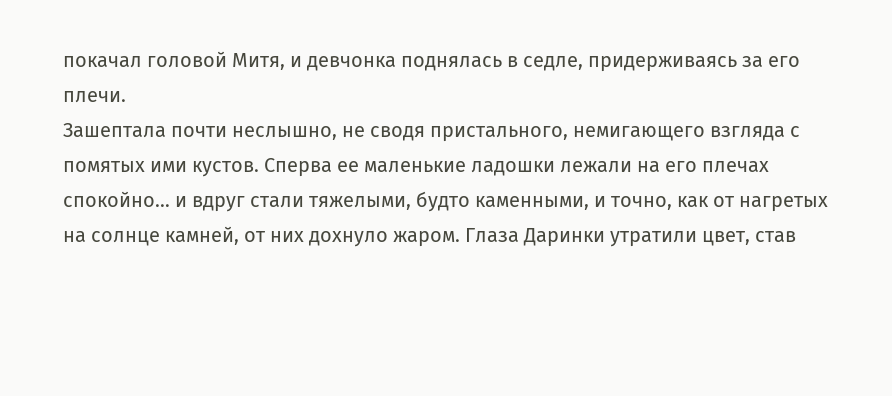покачал головой Митя, и девчонка поднялась в седле, придерживаясь за его плечи.
Зашептала почти неслышно, не сводя пристального, немигающего взгляда с помятых ими кустов. Сперва ее маленькие ладошки лежали на его плечах спокойно… и вдруг стали тяжелыми, будто каменными, и точно, как от нагретых на солнце камней, от них дохнуло жаром. Глаза Даринки утратили цвет, став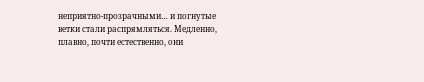неприятно-прозрачными… и погнутые ветки стали распрямляться. Медленно, плавно, почти естественно, они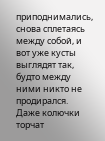приподнимались, снова сплетаясь между собой, и вот уже кусты выглядят так, будто между ними никто не продирался. Даже колючки торчат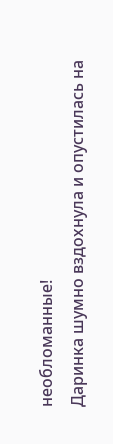необломанные!
Даринка шумно вздохнула и опустилась на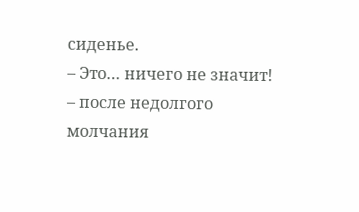сиденье.
– Это… ничего не значит! – после недолгого молчания